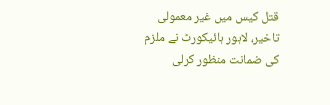قتل کیس میں غیر معمولی تاخیر، لاہور ہائیکورٹ نے ملزم کی ضمانت منظور کرلی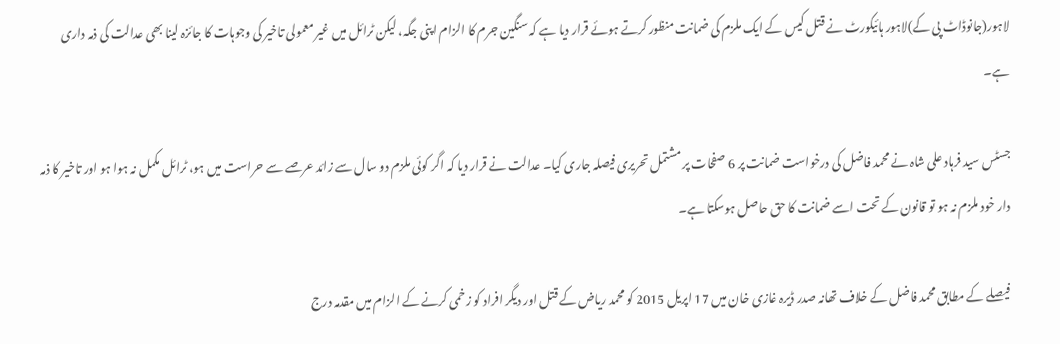لاہور(جانوڈاٹ پی کے)لاہور ہائیکورٹ نے قتل کیس کے ایک ملزم کی ضمانت منظور کرتے ہوئے قرار دیا ہے کہ سنگین جرم کا الزام اپنی جگہ، لیکن ٹرائل میں غیر معمولی تاخیر کی وجوہات کا جائزہ لینا بھی عدالت کی ذمہ داری ہے۔

جسٹس سید فرہاد علی شاہ نے محمد فاضل کی درخواست ضمانت پر 6 صفحات پر مشتمل تحریری فیصلہ جاری کیا۔ عدالت نے قرار دیا کہ اگر کوئی ملزم دو سال سے زائد عرصے سے حراست میں ہو، ٹرائل مکمل نہ ہوا ہو اور تاخیر کا ذمہ دار خود ملزم نہ ہو تو قانون کے تحت اسے ضمانت کا حق حاصل ہوسکتا ہے۔

فیصلے کے مطابق محمد فاضل کے خلاف تھانہ صدر ڈیرہ غازی خان میں 17 اپریل 2015 کو محمد ریاض کے قتل اور دیگر افراد کو زخمی کرنے کے الزام میں مقدمہ درج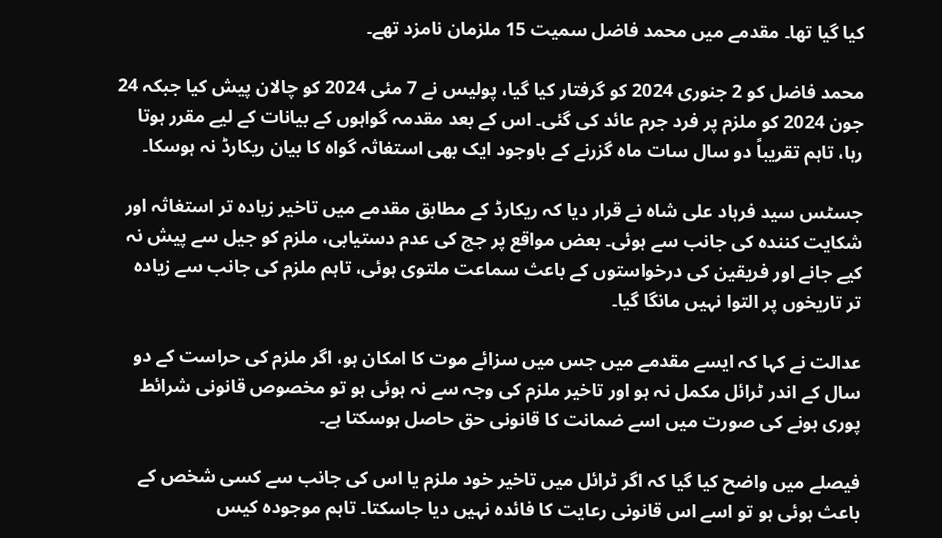کیا گیا تھا۔ مقدمے میں محمد فاضل سمیت 15 ملزمان نامزد تھے۔

محمد فاضل کو 2 جنوری 2024 کو گرفتار کیا گیا، پولیس نے 7 مئی 2024 کو چالان پیش کیا جبکہ 24 جون 2024 کو ملزم پر فرد جرم عائد کی گئی۔ اس کے بعد مقدمہ گواہوں کے بیانات کے لیے مقرر ہوتا رہا، تاہم تقریباً دو سال سات ماہ گزرنے کے باوجود ایک بھی استغاثہ گواہ کا بیان ریکارڈ نہ ہوسکا۔

جسٹس سید فرہاد علی شاہ نے قرار دیا کہ ریکارڈ کے مطابق مقدمے میں تاخیر زیادہ تر استغاثہ اور شکایت کنندہ کی جانب سے ہوئی۔ بعض مواقع پر جج کی عدم دستیابی، ملزم کو جیل سے پیش نہ کیے جانے اور فریقین کی درخواستوں کے باعث سماعت ملتوی ہوئی، تاہم ملزم کی جانب سے زیادہ تر تاریخوں پر التوا نہیں مانگا گیا۔

عدالت نے کہا کہ ایسے مقدمے میں جس میں سزائے موت کا امکان ہو، اگر ملزم کی حراست کے دو سال کے اندر ٹرائل مکمل نہ ہو اور تاخیر ملزم کی وجہ سے نہ ہوئی ہو تو مخصوص قانونی شرائط پوری ہونے کی صورت میں اسے ضمانت کا قانونی حق حاصل ہوسکتا ہے۔

فیصلے میں واضح کیا گیا کہ اگر ٹرائل میں تاخیر خود ملزم یا اس کی جانب سے کسی شخص کے باعث ہوئی ہو تو اسے اس قانونی رعایت کا فائدہ نہیں دیا جاسکتا۔ تاہم موجودہ کیس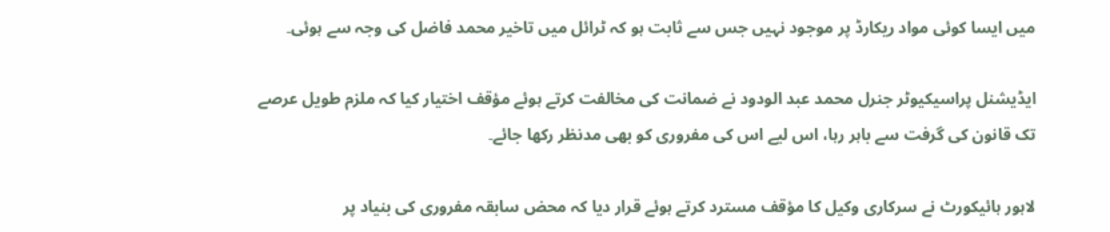میں ایسا کوئی مواد ریکارڈ پر موجود نہیں جس سے ثابت ہو کہ ٹرائل میں تاخیر محمد فاضل کی وجہ سے ہوئی۔

ایڈیشنل پراسیکیوٹر جنرل محمد عبد الودود نے ضمانت کی مخالفت کرتے ہوئے مؤقف اختیار کیا کہ ملزم طویل عرصے تک قانون کی گرفت سے باہر رہا، اس لیے اس کی مفروری کو بھی مدنظر رکھا جائے۔

لاہور ہائیکورٹ نے سرکاری وکیل کا مؤقف مسترد کرتے ہوئے قرار دیا کہ محض سابقہ مفروری کی بنیاد پر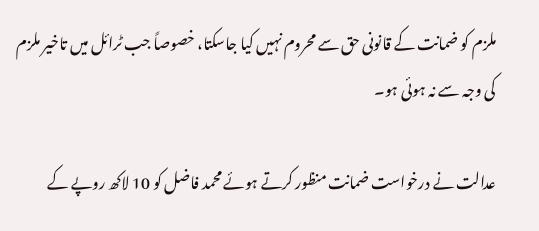ملزم کو ضمانت کے قانونی حق سے محروم نہیں کیا جاسکتا، خصوصاً جب ٹرائل میں تاخیر ملزم کی وجہ سے نہ ہوئی ہو۔

عدالت نے درخواست ضمانت منظور کرتے ہوئے محمد فاضل کو 10 لاکھ روپے کے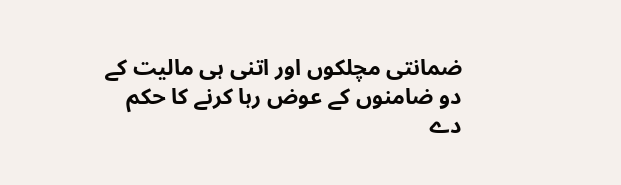ضمانتی مچلکوں اور اتنی ہی مالیت کے دو ضامنوں کے عوض رہا کرنے کا حکم دے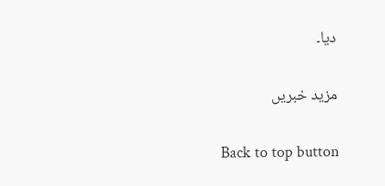دیا۔

مزید خبریں

Back to top button